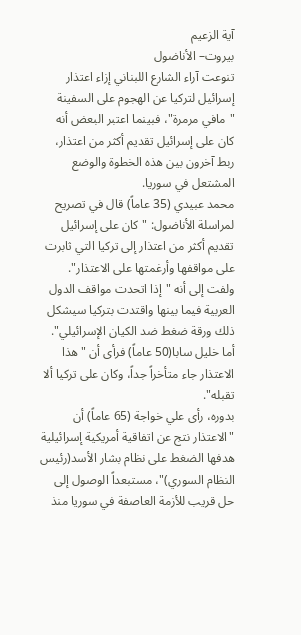آية الزعيم
بيروت– الأناضول
تنوعت آراء الشارع اللبناني إزاء اعتذار إسرائيل لتركيا عن الهجوم على السفينة "مافي مرمرة"، فبينما اعتبر البعض أنه كان على إسرائيل تقديم أكثر من اعتذار، ربط آخرون بين هذه الخطوة والوضع المشتعل في سوريا.
محمد عبيدي (35 عاماً) قال في تصريح لمراسلة الأناضول: "كان على إسرائيل تقديم أكثر من اعتذار إلى تركيا التي ثابرت على مواقفها وأرغمتها على الاعتذار".
ولفت إلى أنه "إذا اتحدت مواقف الدول العربية فيما بينها واقتدت بتركيا سيشكل ذلك ورقة ضغط ضد الكيان الإسرائيلي".
أما خليل سابا(50 عاماً) فرأى أن "هذا الاعتذار جاء متأخراً جداً، وكان على تركيا ألا تقبله".
بدوره، رأى علي خواجة (65 عاماً) أن "الاعتذار نتج عن اتفاقية أمريكية إسرائيلية هدفها الضغط على نظام بشار الأسد(رئيس النظام السوري)"، مستبعداً الوصول إلى حل قريب للأزمة العاصفة في سوريا منذ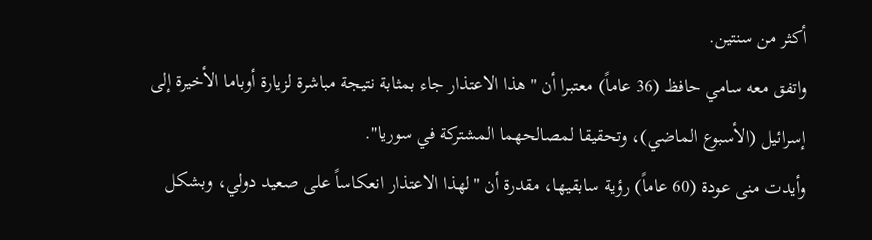أكثر من سنتين.
واتفق معه سامي حافظ (36 عاماً) معتبرا أن "هذا الاعتذار جاء بمثابة نتيجة مباشرة لزيارة أوباما الأخيرة إلى إسرائيل (الأسبوع الماضي)، وتحقيقا لمصالحهما المشتركة في سوريا".
وأيدت منى عودة (60 عاماً) رؤية سابقيها، مقدرة أن "لهذا الاعتذار انعكاساً على صعيد دولي، وبشكل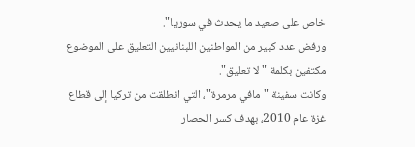خاص على صعيد ما يحدث في سوريا".
ورفض عدد كبير من المواطنين اللبنانيين التعليق على الموضوع مكتفين بكلمة "لا تعليق".
وكانت سفينة "مافي مرمرة"، التي انطلقت من تركيا إلى قطاع غزة عام 2010، بهدف كسر الحصار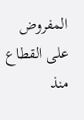المفروض على القطاع منذ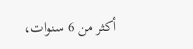أكثر من 6 سنوات،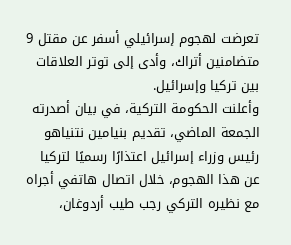تعرضت لهجوم إسرائيلي أسفر عن مقتل 9 متضامنين أتراك، وأدى إلى توتر العلاقات بين تركيا وإسرائيل.
وأعلنت الحكومة التركية، في بيان أصدرته الجمعة الماضي، تقديم بنيامين نتنياهو رئيس وزراء إسرائيل اعتذارًا رسميًا لتركيا عن هذا الهجوم، خلال اتصال هاتفي أجراه مع نظيره التركي رجب طيب أردوغان،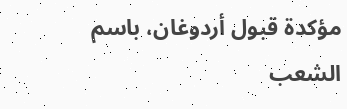مؤكدة قبول أردوغان، باسم الشعب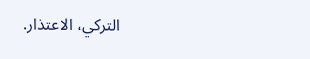التركي، الاعتذار.